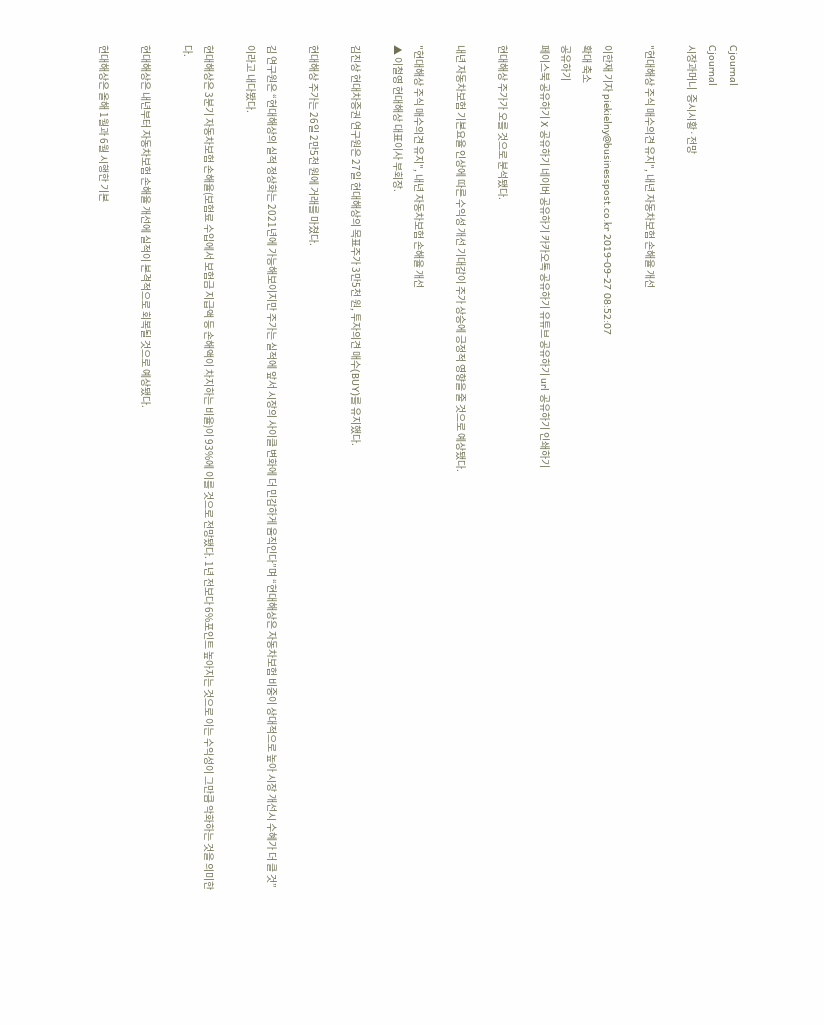Cjournal
Cjournal
시장과머니  증시시황·전망

"현대해상 주식 매수의견 유지", 내년 자동차보험 손해율 개선

이한재 기자 piekielny@businesspost.co.kr 2019-09-27 08:52:07
확대 축소
공유하기
페이스북 공유하기 X 공유하기 네이버 공유하기 카카오톡 공유하기 유튜브 공유하기 url 공유하기 인쇄하기

현대해상 주가가 오를 것으로 분석됐다.

내년 자동차보험 기본요율 인상에 따른 수익성 개선 기대감이 주가 상승에 긍정적 영향을 줄 것으로 예상됐다.

"현대해상 주식 매수의견 유지", 내년 자동차보험 손해율 개선
▲ 이철영 현대해상 대표이사 부회장.

김진상 현대차증권 연구원은 27일 현대해상의 목표주가 3만5천 원, 투자의견 매수(BUY)를 유지했다.

현대해상 주가는 26일 2만5천 원에 거래를 마쳤다.

김 연구원은 “현대해상의 실적 정상화는 2021년에 가능해보이지만 주가는 실적에 앞서 시장의 사이클 변화에 더 민감하게 움직인다”며 “현대해상은 자동차보험 비중이 상대적으로 높아 시장 개선시 수혜가 더 클 것”이라고 내다봤다.

현대해상은 3분기 자동차보험 손해율(보험료 수입에서 보험금 지급액 등 손해액이 차지하는 비율)이 93%에 이를 것으로 전망됐다. 1년 전보다 6%포인트 높아지는 것으로 이는 수익성이 그만큼 악화하는 것을 의미한다.

현대해상은 내년부터 자동차보험 손해율 개선에 실적이 본격적으로 회복될 것으로 예상됐다.

현대해상은 올해 1월과 6월 시행한 기본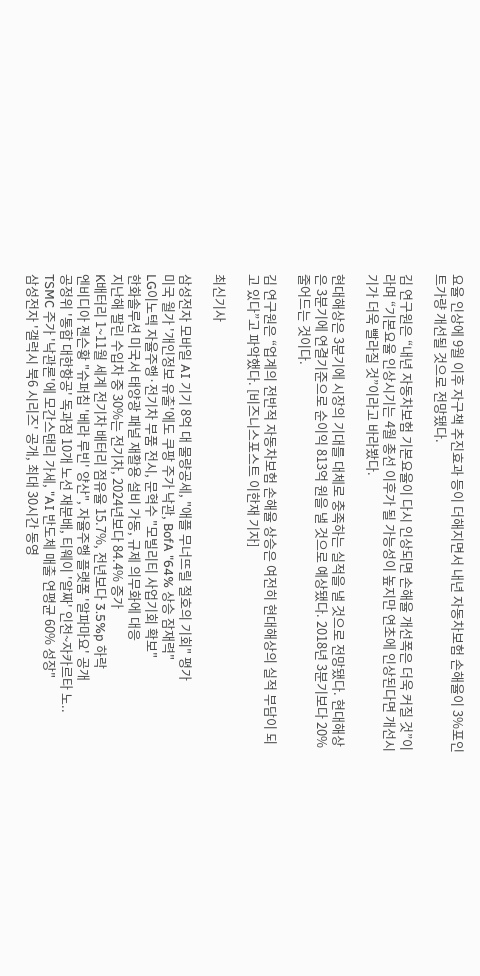요율 인상에 9월 이후 자구책 추진효과 등이 더해지면서 내년 자동차보험 손해율이 3%포인트가량 개선될 것으로 전망됐다.

김 연구원은 “내년 자동차보험 기본요율이 다시 인상되면 손해율 개선폭은 더욱 커질 것”이라며 “기본요율 인상시기는 4월 총선 이후가 될 가능성이 높지만 연초에 인상된다면 개선시기가 더욱 빨라질 것”이라고 바라봤다.

현대해상은 3분기에 시장의 기대를 대체로 충족하는 실적을 낼 것으로 전망됐다. 현대해상은 3분기에 연결기준으로 순이익 813억 원을 낼 것으로 예상됐다. 2018년 3분기보다 20% 줄어드는 것이다.

김 연구원은 “업계의 전반적 자동차보험 손해율 상승은 여전히 현대해상의 실적 부담이 되고 있다”고 파악했다. [비즈니스포스트 이한재 기자]

최신기사

삼성전자 모바일 AI 기기 8억 대 물량공세, "애플 무너뜨릴 절호의 기회" 평가
미국 월가 '개인정보 유출'에도 쿠팡 주가 낙관, BofA "64% 상승 잠재력"
LG이노텍 자율주행·전기차 부품 전시, 문혁수 "모빌리티 사업기회 확보"
한화솔루션 미국서 태양광 패널 재활용 설비 가동, 규제 의무화에 대응
지난해 팔린 수입차 중 30%는 전기차, 2024년보다 84.4% 증가
K배터리 1~11월 세계 전기차 배터리 점유율 15.7%, 전년보다 3.5%p 하락
엔비디아 젠슨황 "슈퍼칩 '베라 루빈' 양산", 자율주행 플랫폼 '알파마요' 공개
공정위 '통합 대한항공' 독과점 10개 노선 재분배, 티웨이 '알짜' 인천~자카르타 노..
TSMC 주가 '낙관론'에 모간스탠리 가세, "AI 반도체 매출 연평균 60% 성장"
삼성전자 '갤럭시 북6 시리즈' 공개, 최대 30시간 동영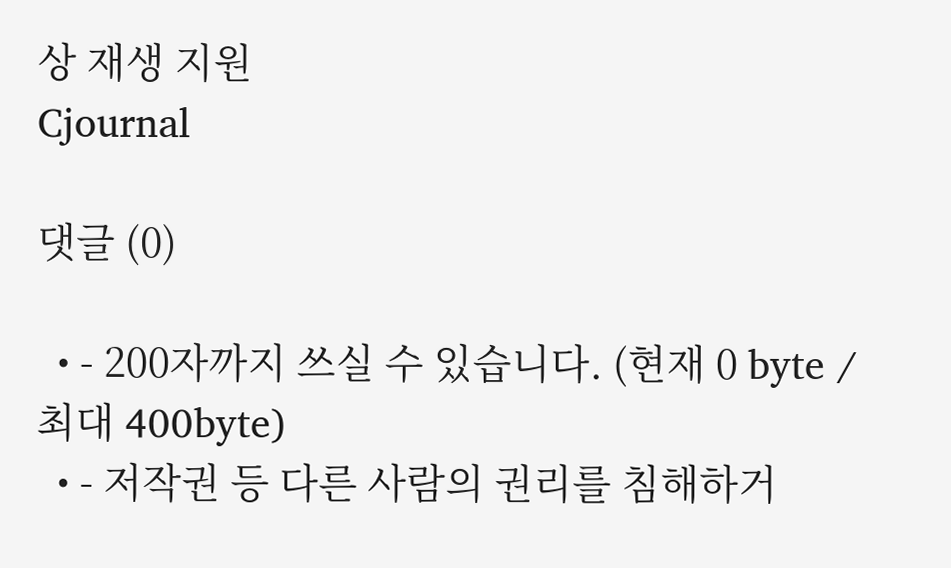상 재생 지원
Cjournal

댓글 (0)

  • - 200자까지 쓰실 수 있습니다. (현재 0 byte / 최대 400byte)
  • - 저작권 등 다른 사람의 권리를 침해하거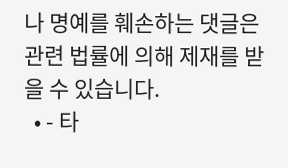나 명예를 훼손하는 댓글은 관련 법률에 의해 제재를 받을 수 있습니다.
  • - 타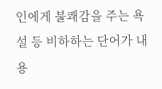인에게 불쾌감을 주는 욕설 등 비하하는 단어가 내용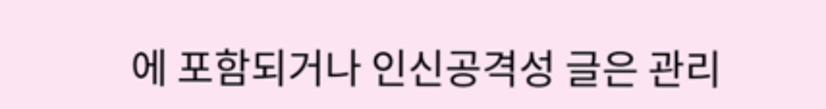에 포함되거나 인신공격성 글은 관리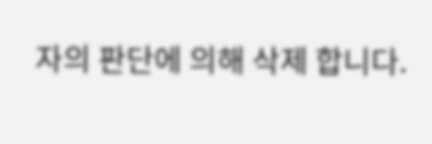자의 판단에 의해 삭제 합니다.